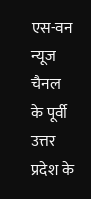एस-वन न्यूज चैनल के पूर्वी उत्तर प्रदेश के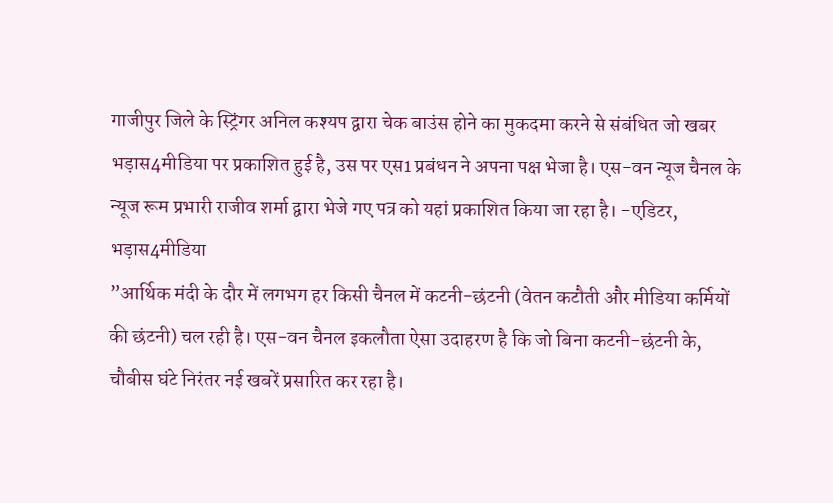गाजीपुर जिले के स्ट्रिंगर अनिल कश्यप द्वारा चेक बाउंस होने का मुकदमा करने से संबंधित जो खबर भड़ास4मीडिया पर प्रकाशित हुई है, उस पर एस1 प्रबंधन ने अपना पक्ष भेजा है। एस-वन न्यूज चैनल के न्यूज रूम प्रभारी राजीव शर्मा द्वारा भेजे गए पत्र को यहां प्रकाशित किया जा रहा है। -एडिटर, भड़ास4मीडिया
”आर्थिक मंदी के दौर में लगभग हर किसी चैनल में कटनी-छंटनी (वेतन कटौती और मीडिया कर्मियों की छंटनी) चल रही है। एस-वन चैनल इकलौता ऐसा उदाहरण है कि जो बिना कटनी-छंटनी के, चौबीस घंटे निरंतर नई खबरें प्रसारित कर रहा है।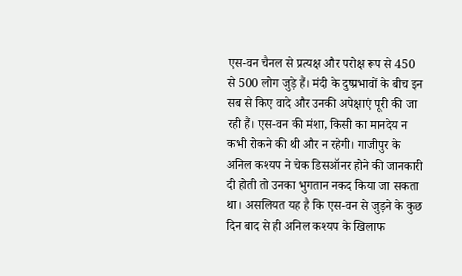एस-वन चैनल से प्रत्यक्ष और परोक्ष रूप से 450 से 500 लोग जुड़े हैं। मंदी के दुष्प्रभावों के बीच इन सब से किए वादे और उनकी अपेक्षाएं पूरी की जा रही हैं। एस-वन की मंशा, किसी का मानदेय न कभी रोकने की थी और न रहेगी। गाजीपुर के अनिल कश्यप ने चेक डिसऑनर होने की जानकारी दी होती तो उनका भुगतान नकद किया जा सकता था। असलियत यह है कि एस-वन से जुड़ने के कुछ दिन बाद से ही अनिल कश्यप के खिलाफ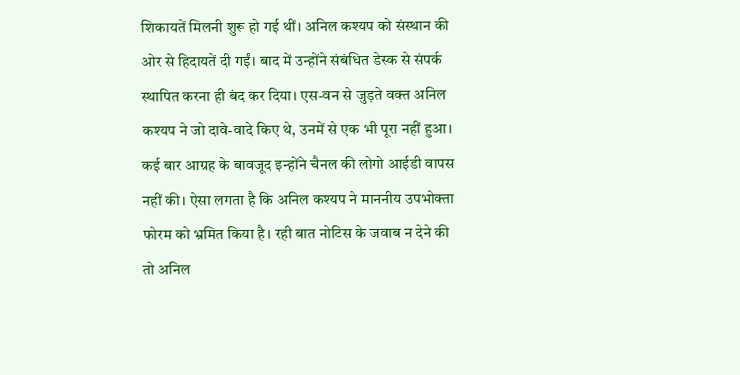शिकायतें मिलनी शुरू हो गई थीं। अनिल कश्यप को संस्थान की ओर से हिदायतें दी गईं। बाद में उन्होंने संबंधित डेस्क से संपर्क स्थापित करना ही बंद कर दिया। एस-वन से जुड़ते वक्त अनिल कश्यप ने जो दावे-वादे किए थे, उनमें से एक भी पूरा नहीं हुआ। कई बार आग्रह के बावजूद इन्होंने चैनल की लोगो आईडी वापस नहीं की। ऐसा लगता है कि अनिल कश्यप ने माननीय उपभोक्ता फोरम को भ्रमित किया है। रही बात नोटिस के जवाब न देने की तो अनिल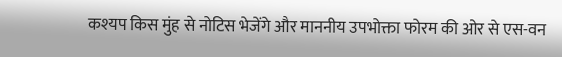कश्यप किस मुंह से नोटिस भेजेंगे और माननीय उपभोक्ता फोरम की ओर से एस-वन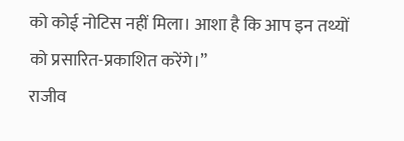को कोई नोटिस नहीं मिला। आशा है कि आप इन तथ्यों को प्रसारित-प्रकाशित करेंगे।”
राजीव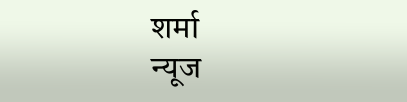शर्मा
न्यूज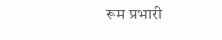रूम प्रभारी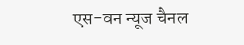एस-वन न्यूज चैनल